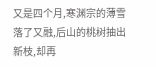又是四个月,寒渊宗的薄雪落了又融,后山的桃树抽出新枝,却再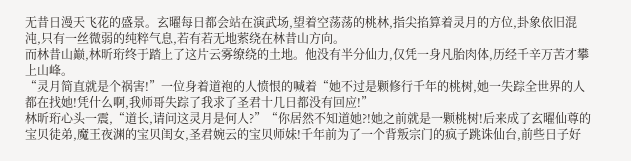无昔日漫天飞花的盛景。玄曜每日都会站在演武场,望着空荡荡的桃林,指尖掐算着灵月的方位,卦象依旧混沌,只有一丝微弱的纯粹气息,若有若无地萦绕在林昔山方向。
而林昔山巅,林昕珩终于踏上了这片云雾缭绕的土地。他没有半分仙力,仅凭一身凡胎肉体,历经千辛万苦才攀上山峰。
“灵月简直就是个祸害!”一位身着道袍的人愤恨的喊着“她不过是颗修行千年的桃树,她一失踪全世界的人都在找她!凭什么啊,我师哥失踪了我求了圣君十几日都没有回应!”
林昕珩心头一震,“道长,请问这灵月是何人?”“你居然不知道她?!她之前就是一颗桃树!后来成了玄曜仙尊的宝贝徒弟,魔王夜渊的宝贝闺女,圣君婉云的宝贝师妹!千年前为了一个背叛宗门的疯子跳诛仙台,前些日子好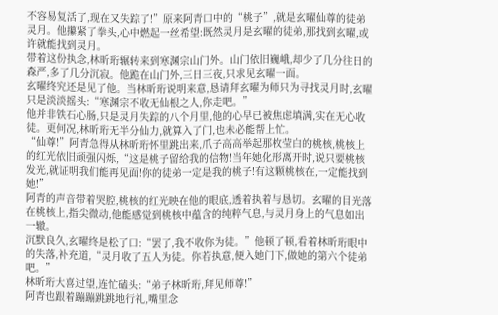不容易复活了,现在又失踪了!”原来阿青口中的“桃子”,就是玄曜仙尊的徒弟灵月。他攥紧了拳头,心中燃起一丝希望:既然灵月是玄曜的徒弟,那找到玄曜,或许就能找到灵月。
带着这份执念,林昕珩辗转来到寒渊宗山门外。山门依旧巍峨,却少了几分往日的森严,多了几分沉寂。他跪在山门外,三日三夜,只求见玄曜一面。
玄曜终究还是见了他。当林昕珩说明来意,恳请拜玄曜为师只为寻找灵月时,玄曜只是淡淡摇头:“寒渊宗不收无仙根之人,你走吧。”
他并非铁石心肠,只是灵月失踪的八个月里,他的心早已被焦虑填满,实在无心收徒。更何况,林昕珩无半分仙力,就算入了门,也未必能帮上忙。
“仙尊!”阿青急得从林昕珩怀里跳出来,爪子高高举起那枚莹白的桃核,桃核上的红光依旧顽强闪烁,“这是桃子留给我的信物!当年她化形离开时,说只要桃核发光,就证明我们能再见面!你的徒弟一定是我的桃子!有这颗桃核在,一定能找到她!”
阿青的声音带着哭腔,桃核的红光映在他的眼底,透着执着与恳切。玄曜的目光落在桃核上,指尖微动,他能感觉到桃核中蕴含的纯粹气息,与灵月身上的气息如出一辙。
沉默良久,玄曜终是松了口:“罢了,我不收你为徒。”他顿了顿,看着林昕珩眼中的失落,补充道,“灵月收了五人为徒。你若执意,便入她门下,做她的第六个徒弟吧。”
林昕珩大喜过望,连忙磕头:“弟子林昕珩,拜见师尊!”
阿青也跟着蹦蹦跳跳地行礼,嘴里念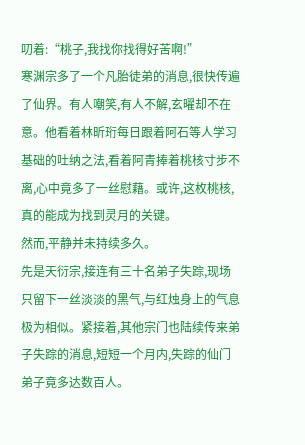叨着:“桃子,我找你找得好苦啊!”
寒渊宗多了一个凡胎徒弟的消息,很快传遍了仙界。有人嘲笑,有人不解,玄曜却不在意。他看着林昕珩每日跟着阿石等人学习基础的吐纳之法,看着阿青捧着桃核寸步不离,心中竟多了一丝慰藉。或许,这枚桃核,真的能成为找到灵月的关键。
然而,平静并未持续多久。
先是天衍宗,接连有三十名弟子失踪,现场只留下一丝淡淡的黑气,与红烛身上的气息极为相似。紧接着,其他宗门也陆续传来弟子失踪的消息,短短一个月内,失踪的仙门弟子竟多达数百人。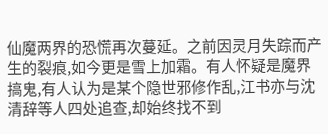仙魔两界的恐慌再次蔓延。之前因灵月失踪而产生的裂痕,如今更是雪上加霜。有人怀疑是魔界搞鬼,有人认为是某个隐世邪修作乱,江书亦与沈清辞等人四处追查,却始终找不到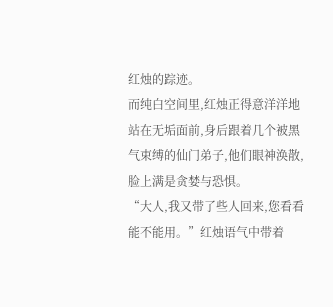红烛的踪迹。
而纯白空间里,红烛正得意洋洋地站在无垢面前,身后跟着几个被黑气束缚的仙门弟子,他们眼神涣散,脸上满是贪婪与恐惧。
“大人,我又带了些人回来,您看看能不能用。”红烛语气中带着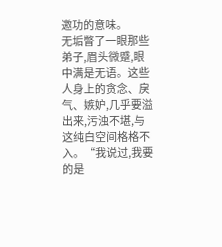邀功的意味。
无垢瞥了一眼那些弟子,眉头微蹙,眼中满是无语。这些人身上的贪念、戾气、嫉妒,几乎要溢出来,污浊不堪,与这纯白空间格格不入。“我说过,我要的是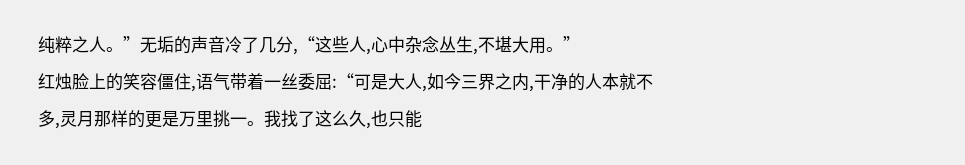纯粹之人。”无垢的声音冷了几分,“这些人,心中杂念丛生,不堪大用。”
红烛脸上的笑容僵住,语气带着一丝委屈:“可是大人,如今三界之内,干净的人本就不多,灵月那样的更是万里挑一。我找了这么久,也只能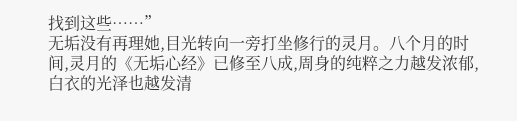找到这些……”
无垢没有再理她,目光转向一旁打坐修行的灵月。八个月的时间,灵月的《无垢心经》已修至八成,周身的纯粹之力越发浓郁,白衣的光泽也越发清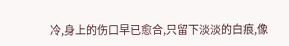冷,身上的伤口早已愈合,只留下淡淡的白痕,像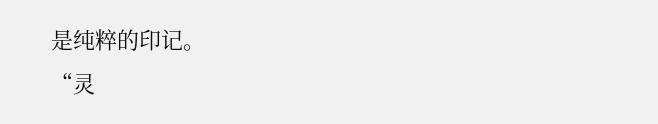是纯粹的印记。
“灵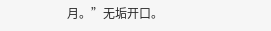月。”无垢开口。